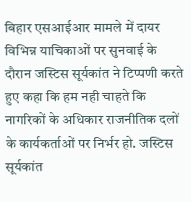बिहार एसआईआर मामले में दायर विभिन्न याचिकाओं पर सुनवाई के दौरान जस्टिस सूर्यकांत ने टिप्पणी करते हुए कहा कि हम नही चाहते कि नागरिकों के अधिकार राजनीतिक दलों के कार्यकर्ताओं पर निर्भर हो. जस्टिस सूर्यकांत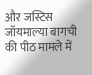और जस्टिस जॉयमाल्या बागची की पीठ मामले में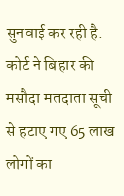सुनवाई कर रही है. कोर्ट ने बिहार की मसौदा मतदाता सूची से हटाए गए 65 लाख लोगों का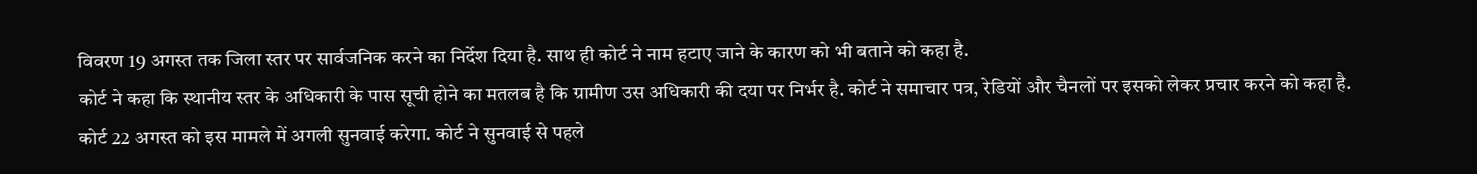विवरण 19 अगस्त तक जिला स्तर पर सार्वजनिक करने का निर्देश दिया है. साथ ही कोर्ट ने नाम हटाए जाने के कारण को भी बताने को कहा है.
कोर्ट ने कहा कि स्थानीय स्तर के अधिकारी के पास सूची होने का मतलब है कि ग्रामीण उस अधिकारी की दया पर निर्भर है. कोर्ट ने समाचार पत्र, रेडियों और चैनलों पर इसको लेकर प्रचार करने को कहा है. कोर्ट 22 अगस्त को इस मामले में अगली सुनवाई करेगा. कोर्ट ने सुनवाई से पहले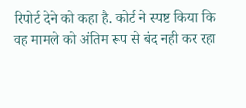रिपोर्ट देने को कहा है. कोर्ट ने स्पष्ट किया कि वह मामले को अंतिम रूप से बंद नही कर रहा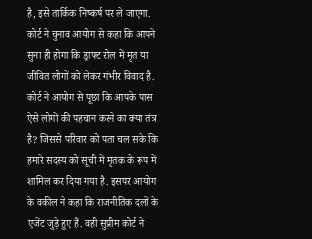है, इसे तार्किक निष्कर्ष पर ले जाएगा. कोर्ट ने चुनाव आयोग से कहा कि आपने सुना ही होगा कि ड्राफ्ट रोल में मृत या जीवित लोगों को लेकर गंभीर विवाद है.
कोर्ट ने आयोग से पूछा कि आपके पास ऐसे लोगों की पहचान करने का क्या तंत्र है? जिससे परिवार को पता चल सके कि हमारे सदस्य को सूची में मृतक के रूप में शामिल कर दिया गया है. इसपर आयोग के वकील ने कहा कि राजनीतिक दलों के एजेंट जुड़े हुए हैं. वही सुप्रीम कोर्ट ने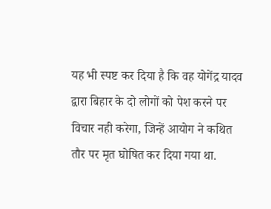यह भी स्पष्ट कर दिया है कि वह योगेंद्र यादव द्वारा बिहार के दो लोगों को पेश करने पर विचार नही करेगा, जिन्हें आयोग ने कथित तौर पर मृत घोषित कर दिया गया था.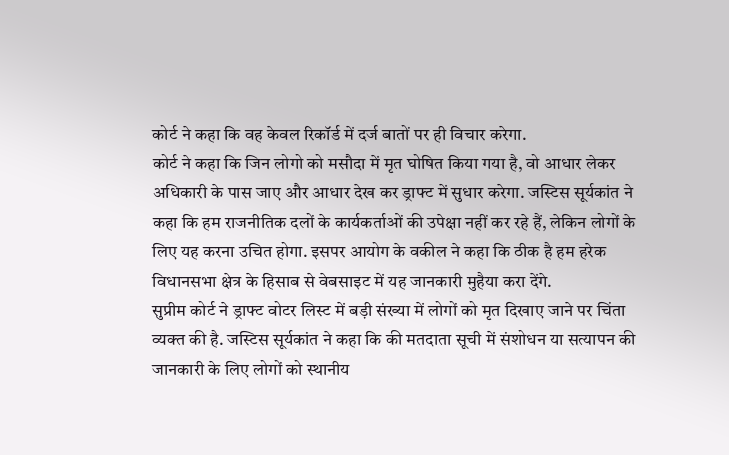कोर्ट ने कहा कि वह केवल रिकॉर्ड में दर्ज बातों पर ही विचार करेगा.
कोर्ट ने कहा कि जिन लोगो को मसौदा में मृत घोषित किया गया है, वो आधार लेकर अधिकारी के पास जाए और आधार देख कर ड्राफ्ट में सुधार करेगा. जस्टिस सूर्यकांत ने कहा कि हम राजनीतिक दलों के कार्यकर्ताओं की उपेक्षा नहीं कर रहे हैं, लेकिन लोगों के लिए यह करना उचित होगा. इसपर आयोग के वकील ने कहा कि ठीक है हम हरेक विधानसभा क्षेत्र के हिसाब से वेबसाइट में यह जानकारी मुहैया करा देंगे.
सुप्रीम कोर्ट ने ड्राफ्ट वोटर लिस्ट में बड़ी संख्या में लोगों को मृत दिखाए जाने पर चिंता व्यक्त की है. जस्टिस सूर्यकांत ने कहा कि की मतदाता सूची में संशोधन या सत्यापन की जानकारी के लिए लोगों को स्थानीय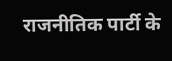राजनीतिक पार्टी के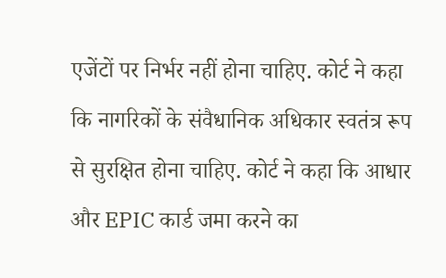एजेंटों पर निर्भर नहीं होना चाहिए. कोर्ट ने कहा कि नागरिकों के संवैधानिक अधिकार स्वतंत्र रूप से सुरक्षित होना चाहिए. कोर्ट ने कहा कि आधार और EPIC कार्ड जमा करने का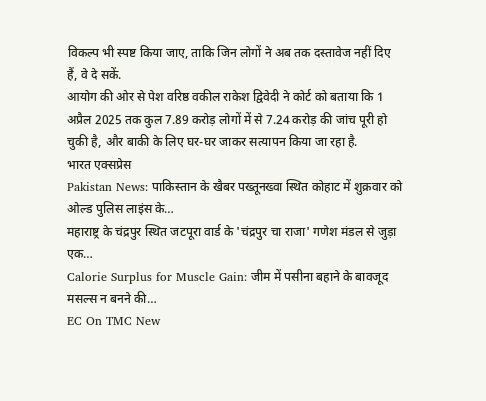विकल्प भी स्पष्ट किया जाए, ताकि जिन लोगों ने अब तक दस्तावेज नहीं दिए हैं, वे दे सकें.
आयोग की ओर से पेश वरिष्ठ वकील राकेश द्विवेदी ने कोर्ट को बताया कि 1 अप्रैल 2025 तक कुल 7.89 करोड़ लोगों में से 7.24 करोड़ की जांच पूरी हो चुकी है, और बाकी के लिए घर-घर जाकर सत्यापन किया जा रहा है.
भारत एक्सप्रेस
Pakistan News: पाकिस्तान के खैबर पख्तूनख्वा स्थित कोहाट में शुक्रवार को ओल्ड पुलिस लाइंस के…
महाराष्ट्र के चंद्रपुर स्थित जटपूरा वार्ड के 'चंद्रपुर चा राजा' गणेश मंडल से जुड़ा एक…
Calorie Surplus for Muscle Gain: जीम में पसीना बहाने के बावजूद मसल्स न बनने की…
EC On TMC New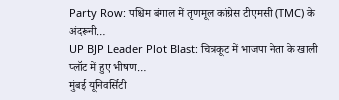Party Row: पश्चिम बंगाल में तृणमूल कांग्रेस टीएमसी (TMC) के अंदरूनी…
UP BJP Leader Plot Blast: चित्रकूट में भाजपा नेता के खाली प्लॉट में हुए भीषण…
मुंबई यूनिवर्सिटी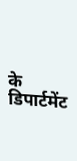के डिपार्टमेंट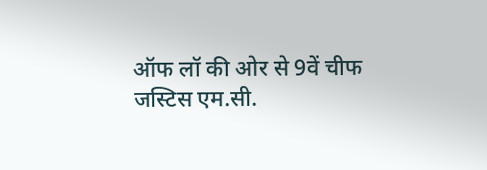ऑफ लॉ की ओर से 9वें चीफ जस्टिस एम.सी.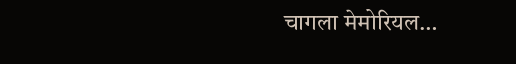चागला मेमोरियल…